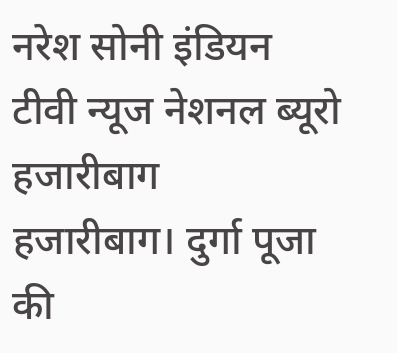नरेश सोनी इंडियन टीवी न्यूज नेशनल ब्यूरो हजारीबाग
हजारीबाग। दुर्गा पूजा की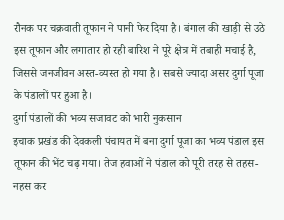रौनक पर चक्रवाती तूफान ने पानी फेर दिया है। बंगाल की खाड़ी से उठे इस तूफान और लगातार हो रही बारिश ने पूरे क्षेत्र में तबाही मचाई है, जिससे जनजीवन अस्त-व्यस्त हो गया है। सबसे ज्यादा असर दुर्गा पूजा के पंडालों पर हुआ है।
दुर्गा पंडालों की भव्य सजावट को भारी नुकसान
इचाक प्रखंड की देवकली पंचायत में बना दुर्गा पूजा का भव्य पंडाल इस तूफान की भेंट चढ़ गया। तेज हवाओं ने पंडाल को पूरी तरह से तहस-नहस कर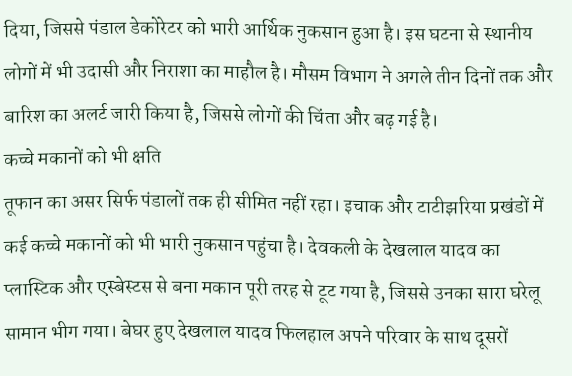दिया, जिससे पंडाल डेकोरेटर को भारी आर्थिक नुकसान हुआ है। इस घटना से स्थानीय लोगों में भी उदासी और निराशा का माहौल है। मौसम विभाग ने अगले तीन दिनों तक और बारिश का अलर्ट जारी किया है, जिससे लोगों की चिंता और बढ़ गई है।
कच्चे मकानों को भी क्षति
तूफान का असर सिर्फ पंडालों तक ही सीमित नहीं रहा। इचाक और टाटीझरिया प्रखंडों में कई कच्चे मकानों को भी भारी नुकसान पहुंचा है। देवकली के देखलाल यादव का प्लास्टिक और एस्बेस्टस से बना मकान पूरी तरह से टूट गया है, जिससे उनका सारा घरेलू सामान भीग गया। बेघर हुए देखलाल यादव फिलहाल अपने परिवार के साथ दूसरों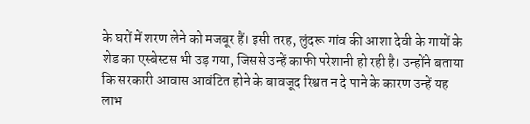के घरों में शरण लेने को मजबूर हैं। इसी तरह, लुंदरू गांव की आशा देवी के गायों के शेड का एस्बेस्टस भी उड़ गया, जिससे उन्हें काफी परेशानी हो रही है। उन्होंने बताया कि सरकारी आवास आवंटित होने के बावजूद रिश्वत न दे पाने के कारण उन्हें यह लाभ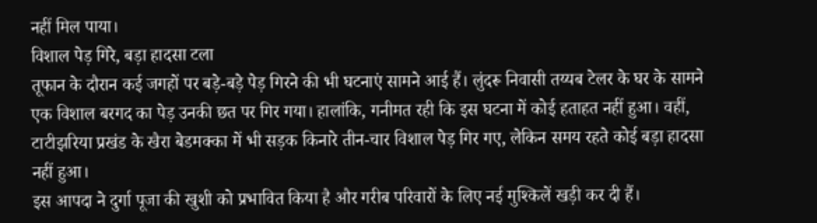नहीं मिल पाया।
विशाल पेड़ गिरे, बड़ा हादसा टला
तूफान के दौरान कई जगहों पर बड़े-बड़े पेड़ गिरने की भी घटनाएं सामने आई हैं। लुंदरू निवासी तय्यब टेलर के घर के सामने एक विशाल बरगद का पेड़ उनकी छत पर गिर गया। हालांकि, गनीमत रही कि इस घटना में कोई हताहत नहीं हुआ। वहीं, टाटीझरिया प्रखंड के खैरा बेडमक्का में भी सड़क किनारे तीन-चार विशाल पेड़ गिर गए, लेकिन समय रहते कोई बड़ा हादसा नहीं हुआ।
इस आपदा ने दुर्गा पूजा की खुशी को प्रभावित किया है और गरीब परिवारों के लिए नई मुश्किलें खड़ी कर दी हैं।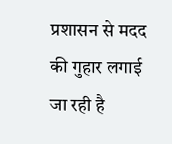प्रशासन से मदद की गुहार लगाई जा रही है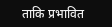ताकि प्रभावित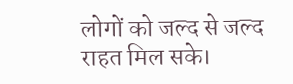लोगों को जल्द से जल्द राहत मिल सके।